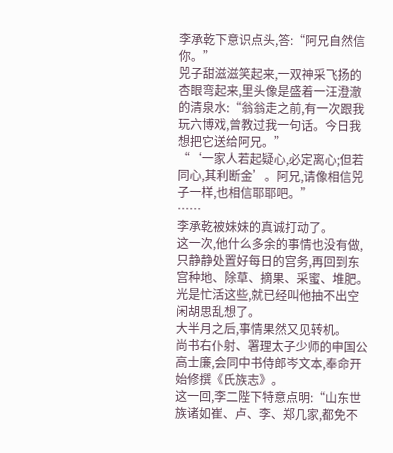李承乾下意识点头,答:“阿兄自然信你。”
兕子甜滋滋笑起来,一双神采飞扬的杏眼弯起来,里头像是盛着一汪澄澈的清泉水:“翁翁走之前,有一次跟我玩六博戏,曾教过我一句话。今日我想把它送给阿兄。”
“‘一家人若起疑心,必定离心;但若同心,其利断金’。阿兄,请像相信兕子一样,也相信耶耶吧。”
……
李承乾被妹妹的真诚打动了。
这一次,他什么多余的事情也没有做,只静静处置好每日的宫务,再回到东宫种地、除草、摘果、采蜜、堆肥。
光是忙活这些,就已经叫他抽不出空闲胡思乱想了。
大半月之后,事情果然又见转机。
尚书右仆射、署理太子少师的申国公高士廉,会同中书侍郎岑文本,奉命开始修撰《氏族志》。
这一回,李二陛下特意点明:“山东世族诸如崔、卢、李、郑几家,都免不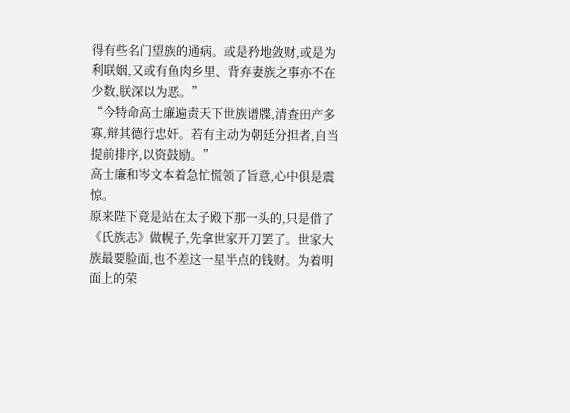得有些名门望族的通病。或是矜地敛财,或是为利联姻,又或有鱼肉乡里、背弃妻族之事亦不在少数,朕深以为恶。”
“今特命高士廉遍责天下世族谱牒,清查田产多寡,辩其德行忠奸。若有主动为朝廷分担者,自当提前排序,以资鼓励。”
高士廉和岑文本着急忙慌领了旨意,心中俱是震惊。
原来陛下竟是站在太子殿下那一头的,只是借了《氏族志》做幌子,先拿世家开刀罢了。世家大族最要脸面,也不差这一星半点的钱财。为着明面上的荣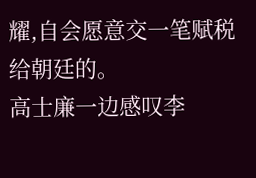耀,自会愿意交一笔赋税给朝廷的。
高士廉一边感叹李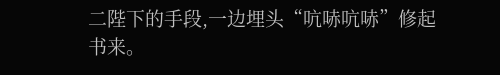二陛下的手段,一边埋头“吭哧吭哧”修起书来。